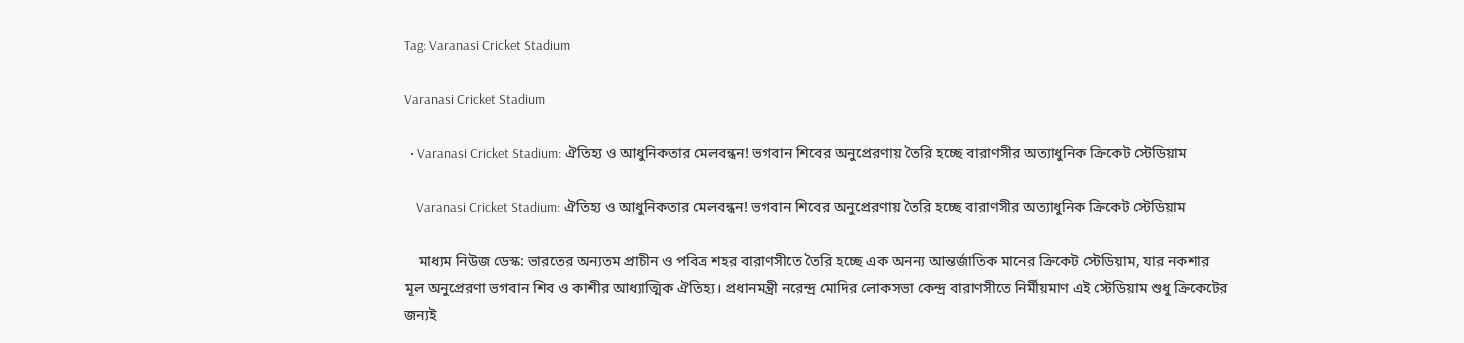Tag: Varanasi Cricket Stadium

Varanasi Cricket Stadium

  • Varanasi Cricket Stadium: ঐতিহ্য ও আধুনিকতার মেলবন্ধন! ভগবান শিবের অনুপ্রেরণায় তৈরি হচ্ছে বারাণসীর অত্যাধুনিক ক্রিকেট স্টেডিয়াম

    Varanasi Cricket Stadium: ঐতিহ্য ও আধুনিকতার মেলবন্ধন! ভগবান শিবের অনুপ্রেরণায় তৈরি হচ্ছে বারাণসীর অত্যাধুনিক ক্রিকেট স্টেডিয়াম

    মাধ্যম নিউজ ডেস্ক: ভারতের অন্যতম প্রাচীন ও পবিত্র শহর বারাণসীতে তৈরি হচ্ছে এক অনন্য আন্তর্জাতিক মানের ক্রিকেট স্টেডিয়াম, যার নকশার মূল অনুপ্রেরণা ভগবান শিব ও কাশীর আধ্যাত্মিক ঐতিহ্য। প্রধানমন্ত্রী নরেন্দ্র মোদির লোকসভা কেন্দ্র বারাণসীতে নির্মীয়মাণ এই স্টেডিয়াম শুধু ক্রিকেটের জন্যই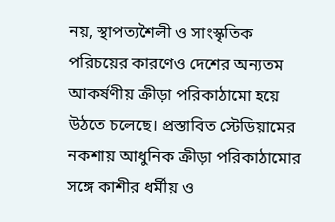নয়, স্থাপত্যশৈলী ও সাংস্কৃতিক পরিচয়ের কারণেও দেশের অন্যতম আকর্ষণীয় ক্রীড়া পরিকাঠামো হয়ে উঠতে চলেছে। প্রস্তাবিত স্টেডিয়ামের নকশায় আধুনিক ক্রীড়া পরিকাঠামোর সঙ্গে কাশীর ধর্মীয় ও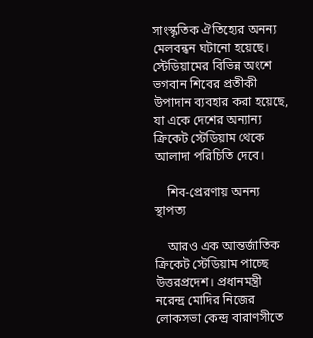সাংস্কৃতিক ঐতিহ্যের অনন্য মেলবন্ধন ঘটানো হয়েছে। স্টেডিয়ামের বিভিন্ন অংশে ভগবান শিবের প্রতীকী উপাদান ব্যবহার করা হয়েছে, যা একে দেশের অন্যান্য ক্রিকেট স্টেডিয়াম থেকে আলাদা পরিচিতি দেবে।

    শিব-প্রেরণায় অনন্য স্থাপত্য

    আরও এক আন্তর্জাতিক ক্রিকেট স্টেডিয়াম পাচ্ছে উত্তরপ্রদেশ। প্রধানমন্ত্রী নরেন্দ্র মোদির নিজের লোকসভা কেন্দ্র বারাণসীতে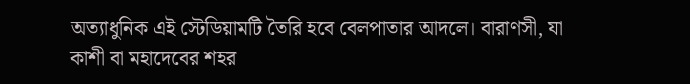অত্যাধুনিক এই স্টেডিয়ামটি তৈরি হবে বেলপাতার আদলে। বারাণসী, যা কাশী বা মহাদেবের শহর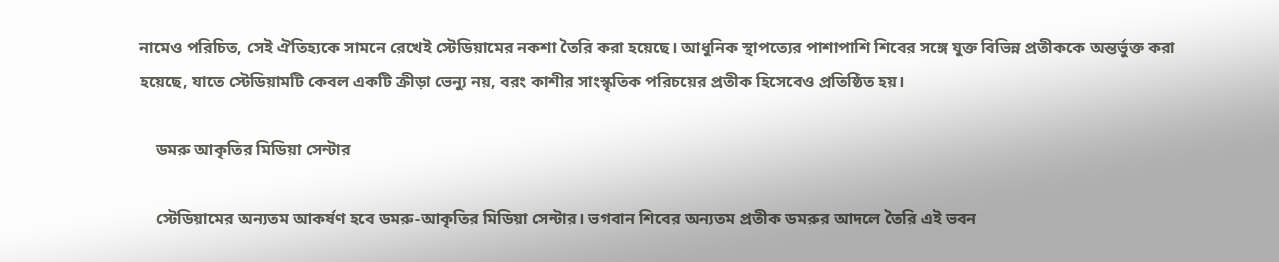নামেও পরিচিত, সেই ঐতিহ্যকে সামনে রেখেই স্টেডিয়ামের নকশা তৈরি করা হয়েছে। আধুনিক স্থাপত্যের পাশাপাশি শিবের সঙ্গে যুক্ত বিভিন্ন প্রতীককে অন্তর্ভুক্ত করা হয়েছে, যাতে স্টেডিয়ামটি কেবল একটি ক্রীড়া ভেন্যু নয়, বরং কাশীর সাংস্কৃতিক পরিচয়ের প্রতীক হিসেবেও প্রতিষ্ঠিত হয়।

    ডমরু আকৃতির মিডিয়া সেন্টার

    স্টেডিয়ামের অন্যতম আকর্ষণ হবে ডমরু-আকৃতির মিডিয়া সেন্টার। ভগবান শিবের অন্যতম প্রতীক ডমরুর আদলে তৈরি এই ভবন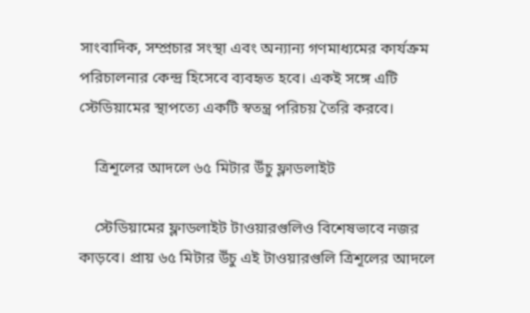সাংবাদিক, সম্প্রচার সংস্থা এবং অন্যান্য গণমাধ্যমের কার্যক্রম পরিচালনার কেন্দ্র হিসেবে ব্যবহৃত হবে। একই সঙ্গে এটি স্টেডিয়ামের স্থাপত্যে একটি স্বতন্ত্র পরিচয় তৈরি করবে।

    ত্রিশূলের আদলে ৬৫ মিটার উঁচু ফ্লাডলাইট

    স্টেডিয়ামের ফ্লাডলাইট টাওয়ারগুলিও বিশেষভাবে নজর কাড়বে। প্রায় ৬৫ মিটার উঁচু এই টাওয়ারগুলি ত্রিশূলের আদলে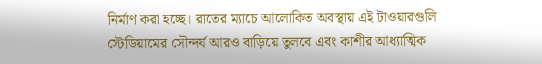নির্মাণ করা হচ্ছে। রাতের ম্যাচে আলোকিত অবস্থায় এই টাওয়ারগুলি স্টেডিয়ামের সৌন্দর্য আরও বাড়িয়ে তুলবে এবং কাশীর আধ্যাত্মিক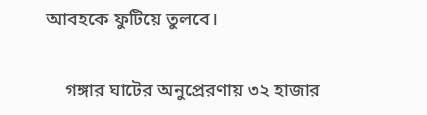আবহকে ফুটিয়ে তুলবে।

    গঙ্গার ঘাটের অনুপ্রেরণায় ৩২ হাজার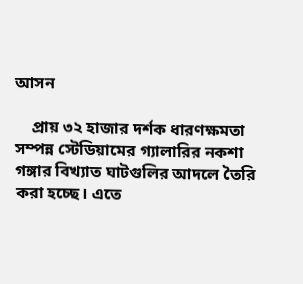আসন

    প্রায় ৩২ হাজার দর্শক ধারণক্ষমতা সম্পন্ন স্টেডিয়ামের গ্যালারির নকশা গঙ্গার বিখ্যাত ঘাটগুলির আদলে তৈরি করা হচ্ছে। এতে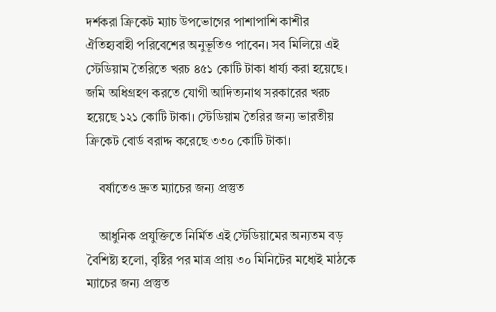দর্শকরা ক্রিকেট ম্যাচ উপভোগের পাশাপাশি কাশীর ঐতিহ্যবাহী পরিবেশের অনুভূতিও পাবেন। সব মিলিয়ে এই স্টেডিয়াম তৈরিতে খরচ ৪৫১ কোটি টাকা ধার্য্য করা হয়েছে। জমি অধিগ্রহণ করতে যোগী আদিত্যনাথ সরকারের খরচ হয়েছে ১২১ কোটি টাকা। স্টেডিয়াম তৈরির জন্য ভারতীয় ক্রিকেট বোর্ড বরাদ্দ করেছে ৩৩০ কোটি টাকা।

    বর্ষাতেও দ্রুত ম্যাচের জন্য প্রস্তুত

    আধুনিক প্রযুক্তিতে নির্মিত এই স্টেডিয়ামের অন্যতম বড় বৈশিষ্ট্য হলো, বৃষ্টির পর মাত্র প্রায় ৩০ মিনিটের মধ্যেই মাঠকে ম্যাচের জন্য প্রস্তুত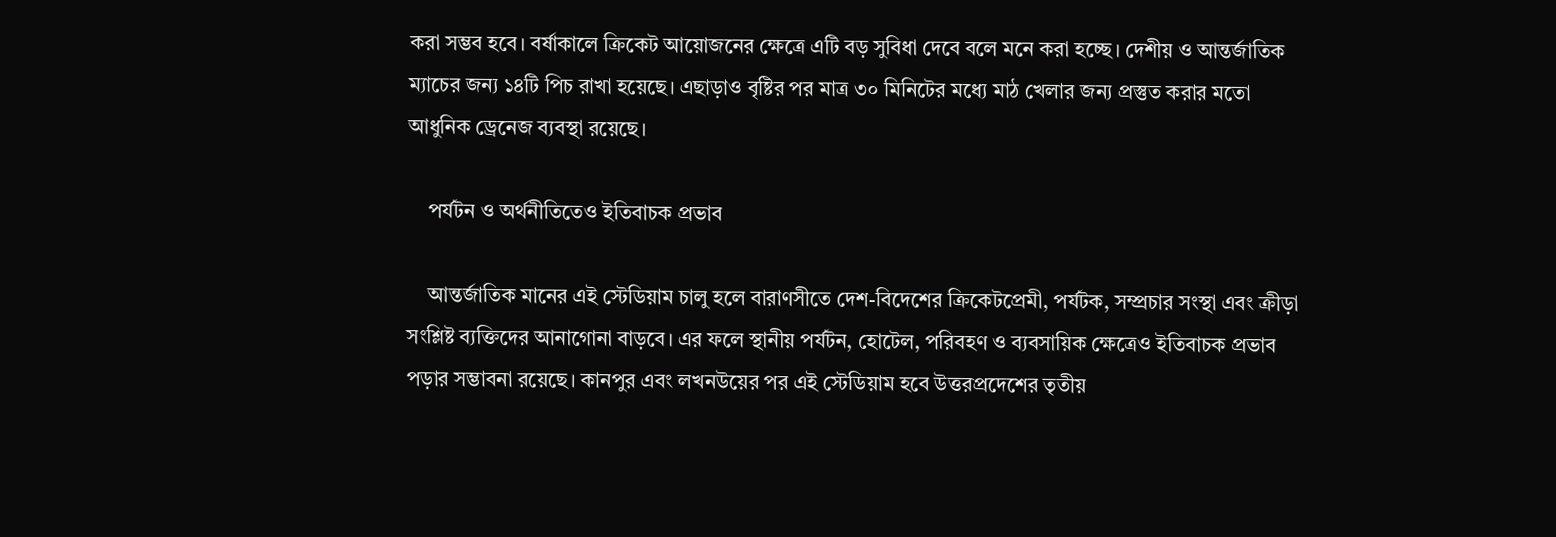করা সম্ভব হবে। বর্ষাকালে ক্রিকেট আয়োজনের ক্ষেত্রে এটি বড় সুবিধা দেবে বলে মনে করা হচ্ছে। দেশীয় ও আন্তর্জাতিক ম্যাচের জন্য ১৪টি পিচ রাখা হয়েছে। এছাড়াও বৃষ্টির পর মাত্র ৩০ মিনিটের মধ্যে মাঠ খেলার জন্য প্রস্তুত করার মতো আধুনিক ড্রেনেজ ব্যবস্থা রয়েছে।

    পর্যটন ও অর্থনীতিতেও ইতিবাচক প্রভাব

    আন্তর্জাতিক মানের এই স্টেডিয়াম চালু হলে বারাণসীতে দেশ-বিদেশের ক্রিকেটপ্রেমী, পর্যটক, সম্প্রচার সংস্থা এবং ক্রীড়া সংশ্লিষ্ট ব্যক্তিদের আনাগোনা বাড়বে। এর ফলে স্থানীয় পর্যটন, হোটেল, পরিবহণ ও ব্যবসায়িক ক্ষেত্রেও ইতিবাচক প্রভাব পড়ার সম্ভাবনা রয়েছে। কানপুর এবং লখনউয়ের পর এই স্টেডিয়াম হবে উত্তরপ্রদেশের তৃতীয়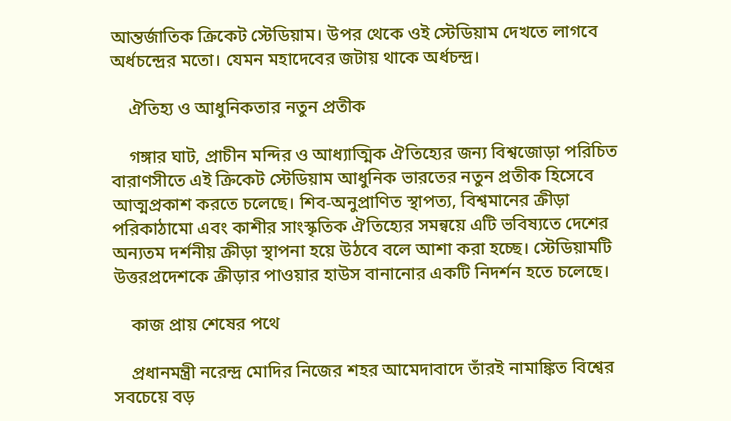আন্তর্জাতিক ক্রিকেট স্টেডিয়াম। উপর থেকে ওই স্টেডিয়াম দেখতে লাগবে অর্ধচন্দ্রের মতো। যেমন মহাদেবের জটায় থাকে অর্ধচন্দ্র।

    ঐতিহ্য ও আধুনিকতার নতুন প্রতীক

    গঙ্গার ঘাট, প্রাচীন মন্দির ও আধ্যাত্মিক ঐতিহ্যের জন্য বিশ্বজোড়া পরিচিত বারাণসীতে এই ক্রিকেট স্টেডিয়াম আধুনিক ভারতের নতুন প্রতীক হিসেবে আত্মপ্রকাশ করতে চলেছে। শিব-অনুপ্রাণিত স্থাপত্য, বিশ্বমানের ক্রীড়া পরিকাঠামো এবং কাশীর সাংস্কৃতিক ঐতিহ্যের সমন্বয়ে এটি ভবিষ্যতে দেশের অন্যতম দর্শনীয় ক্রীড়া স্থাপনা হয়ে উঠবে বলে আশা করা হচ্ছে। স্টেডিয়ামটি উত্তরপ্রদেশকে ক্রীড়ার পাওয়ার হাউস বানানোর একটি নিদর্শন হতে চলেছে।

    কাজ প্রায় শেষের পথে

    প্রধানমন্ত্রী নরেন্দ্র মোদির নিজের শহর আমেদাবাদে তাঁরই নামাঙ্কিত বিশ্বের সবচেয়ে বড়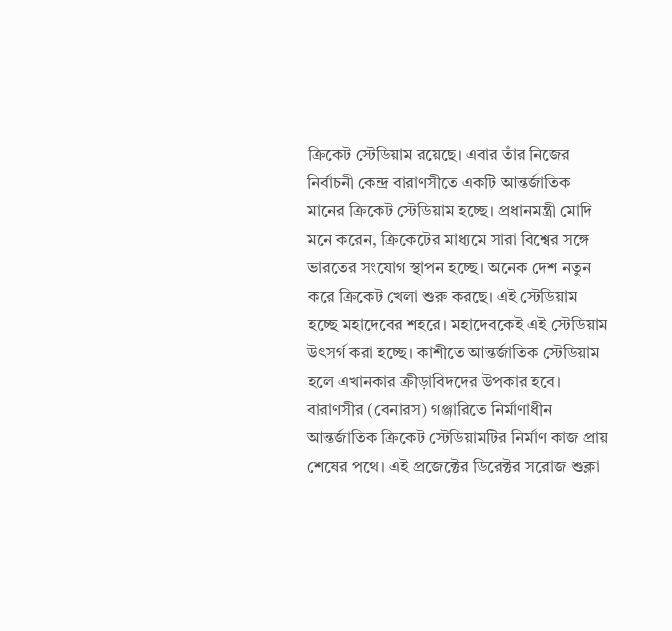ক্রিকেট স্টেডিয়াম রয়েছে। এবার তাঁর নিজের নির্বাচনী কেন্দ্র বারাণসীতে একটি আন্তর্জাতিক মানের ক্রিকেট স্টেডিয়াম হচ্ছে। প্রধানমন্ত্রী মোদি মনে করেন, ক্রিকেটের মাধ্যমে সারা বিশ্বের সঙ্গে ভারতের সংযোগ স্থাপন হচ্ছে। অনেক দেশ নতুন করে ক্রিকেট খেলা শুরু করছে। এই স্টেডিয়াম হচ্ছে মহাদেবের শহরে। মহাদেবকেই এই স্টেডিয়াম উৎসর্গ করা হচ্ছে। কাশীতে আন্তর্জাতিক স্টেডিয়াম হলে এখানকার ক্রীড়াবিদদের উপকার হবে। বারাণসীর (বেনারস) গঞ্জারিতে নির্মাণাধীন আন্তর্জাতিক ক্রিকেট স্টেডিয়ামটির নির্মাণ কাজ প্রায় শেষের পথে। এই প্রজেক্টের ডিরেক্টর সরোজ শুক্লা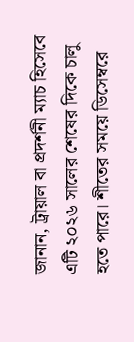জানান, ট্রায়াল বা প্রদর্শনী ম্যাচ হিসেবে এটি ২০২৬ সালের শেষের দিকে চালু হতে পারে। শীতের সময়ে ডিসেম্বরে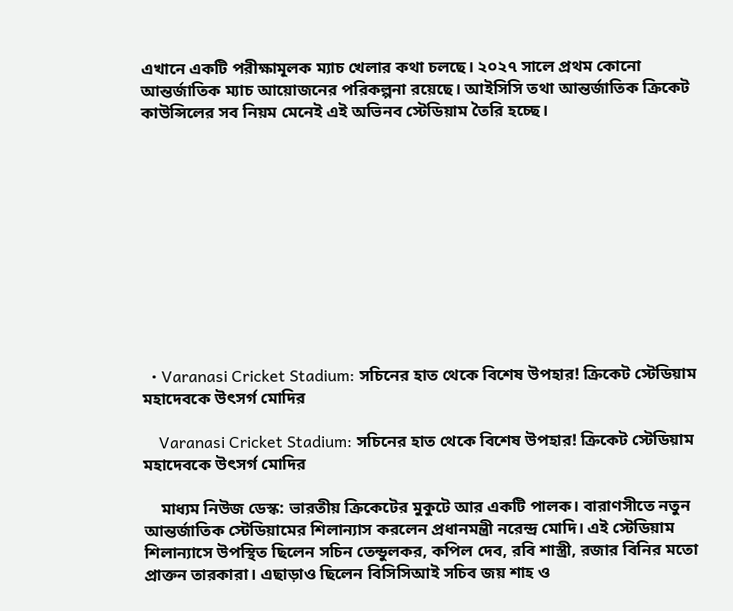এখানে একটি পরীক্ষামূলক ম্যাচ খেলার কথা চলছে। ২০২৭ সালে প্রথম কোনো আন্তর্জাতিক ম্যাচ আয়োজনের পরিকল্পনা রয়েছে। আইসিসি তথা আন্তর্জাতিক ক্রিকেট কাউন্সিলের সব নিয়ম মেনেই এই অভিনব স্টেডিয়াম তৈরি হচ্ছে।











  • Varanasi Cricket Stadium: সচিনের হাত থেকে বিশেষ উপহার! ক্রিকেট স্টেডিয়াম মহাদেবকে উৎসর্গ মোদির

    Varanasi Cricket Stadium: সচিনের হাত থেকে বিশেষ উপহার! ক্রিকেট স্টেডিয়াম মহাদেবকে উৎসর্গ মোদির

    মাধ্যম নিউজ ডেস্ক: ভারতীয় ক্রিকেটের মুকুটে আর একটি পালক। বারাণসীতে নতুন আন্তর্জাতিক স্টেডিয়ামের শিলান্যাস করলেন প্রধানমন্ত্রী নরেন্দ্র মোদি। এই স্টেডিয়াম শিলান্যাসে উপস্থিত ছিলেন সচিন তেন্ডুলকর, কপিল দেব, রবি শাস্ত্রী, রজার বিনির মতো প্রাক্তন তারকারা। এছাড়াও ছিলেন বিসিসিআই সচিব জয় শাহ ও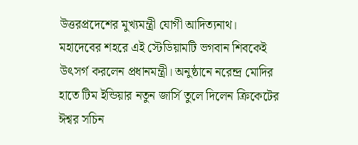উত্তরপ্রদেশের মুখ্যমন্ত্রী যোগী আদিত্যনাথ। মহাদেবের শহরে এই স্টেডিয়ামটি ভগবান শিবকেই উৎসর্গ করলেন প্রধানমন্ত্রী। অনুষ্ঠানে নরেন্দ্র মোদির হাতে টিম ইন্ডিয়ার নতুন জার্সি তুলে দিলেন ক্রিকেটের ঈশ্বর সচিন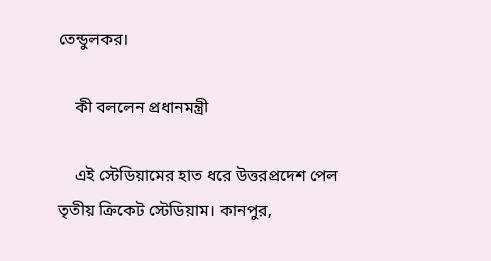তেন্ডুলকর।

    কী বললেন প্রধানমন্ত্রী

    এই স্টেডিয়ামের হাত ধরে উত্তরপ্রদেশ পেল তৃতীয় ক্রিকেট স্টেডিয়াম। কানপুর,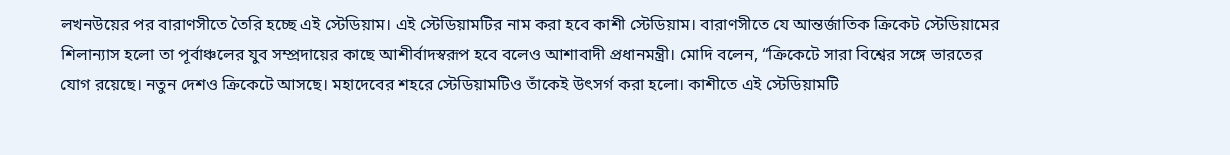লখনউয়ের পর বারাণসীতে তৈরি হচ্ছে এই স্টেডিয়াম। এই স্টেডিয়ামটির নাম করা হবে কাশী স্টেডিয়াম। বারাণসীতে যে আন্তর্জাতিক ক্রিকেট স্টেডিয়ামের শিলান্যাস হলো তা পূর্বাঞ্চলের যুব সম্প্রদায়ের কাছে আশীর্বাদস্বরূপ হবে বলেও আশাবাদী প্রধানমন্ত্রী। মোদি বলেন, “ক্রিকেটে সারা বিশ্বের সঙ্গে ভারতের যোগ রয়েছে। নতুন দেশও ক্রিকেটে আসছে। মহাদেবের শহরে স্টেডিয়ামটিও তাঁকেই উৎসর্গ করা হলো। কাশীতে এই স্টেডিয়ামটি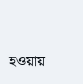হওয়ায়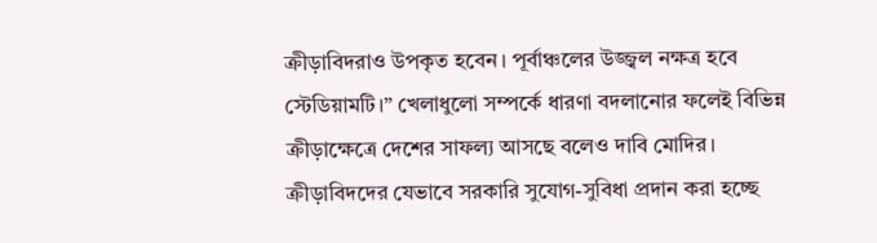ক্রীড়াবিদরাও উপকৃত হবেন। পূর্বাঞ্চলের উজ্জ্বল নক্ষত্র হবে স্টেডিয়ামটি।” খেলাধুলো সম্পর্কে ধারণা বদলানোর ফলেই বিভিন্ন ক্রীড়াক্ষেত্রে দেশের সাফল্য আসছে বলেও দাবি মোদির। ক্রীড়াবিদদের যেভাবে সরকারি সুযোগ-সুবিধা প্রদান করা হচ্ছে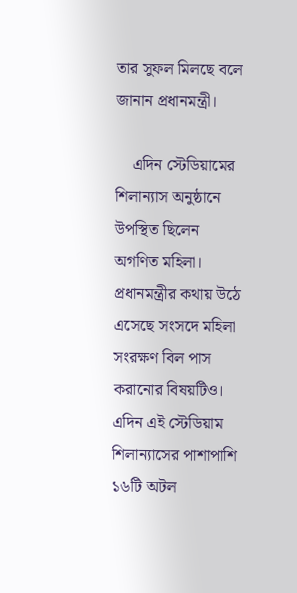তার সুফল মিলছে বলে জানান প্রধানমন্ত্রী।

    এদিন স্টেডিয়ামের শিলান্যাস অনুষ্ঠানে উপস্থিত ছিলেন অগণিত মহিলা। প্রধানমন্ত্রীর কথায় উঠে এসেছে সংসদে মহিলা সংরক্ষণ বিল পাস করানোর বিষয়টিও। এদিন এই স্টেডিয়াম শিলান্যাসের পাশাপাশি ১৬টি অটল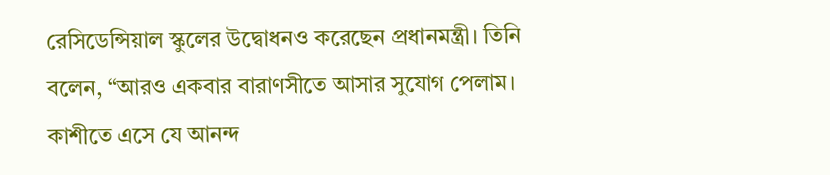রেসিডেন্সিয়াল স্কুলের উদ্বোধনও করেছেন প্রধানমন্ত্রী। তিনি বলেন, “আরও একবার বারাণসীতে আসার সুযোগ পেলাম। কাশীতে এসে যে আনন্দ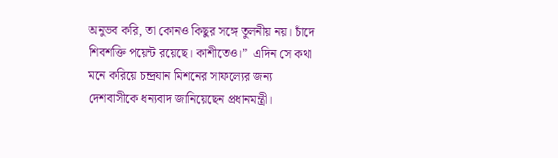অনুভব করি, তা কোনও কিছুর সঙ্গে তুলনীয় নয়। চাঁদে শিবশক্তি পয়েন্ট রয়েছে। কাশীতেও।”  এদিন সে কথা মনে করিয়ে চন্দ্রযান মিশনের সাফল্যের জন্য দেশবাসীকে ধন্যবাদ জানিয়েছেন প্রধানমন্ত্রী।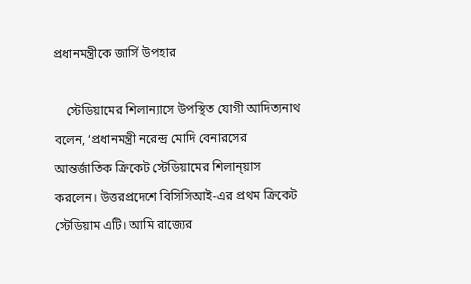প্রধানমন্ত্রীকে জার্সি উপহার

    স্টেডিয়ামের শিলান্যাসে উপস্থিত যোগী আদিত্যনাথ বলেন, ‘প্রধানমন্ত্রী নরেন্দ্র মোদি বেনারসের আন্তর্জাতিক ক্রিকেট স্টেডিয়ামের শিলান্য়াস করলেন। উত্তরপ্রদেশে বিসিসিআই-এর প্রথম ক্রিকেট স্টেডিয়াম এটি। আমি রাজ্যের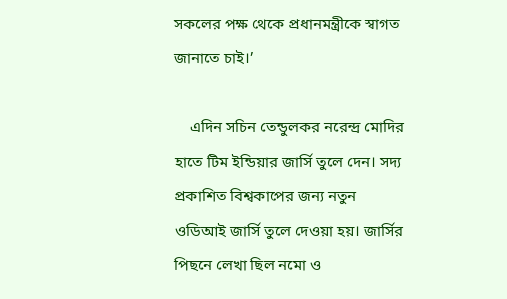সকলের পক্ষ থেকে প্রধানমন্ত্রীকে স্বাগত জানাতে চাই।’

    এদিন সচিন তেন্ডুলকর নরেন্দ্র মোদির হাতে টিম ইন্ডিয়ার জার্সি তুলে দেন। সদ্য প্রকাশিত বিশ্বকাপের জন্য নতুন ওডিআই জার্সি তুলে দেওয়া হয়। জার্সির পিছনে লেখা ছিল নমো ও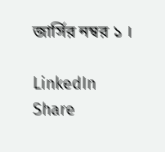জার্সির নম্বর ১ ।

LinkedIn
Share